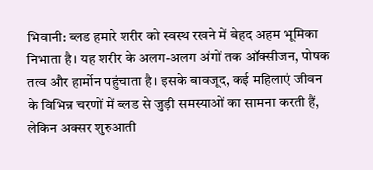भिवानी: ब्लड हमारे शरीर को स्वस्थ रखने में बेहद अहम भूमिका निभाता है। यह शरीर के अलग-अलग अंगों तक ऑक्सीजन, पोषक तत्व और हार्मोन पहुंचाता है। इसके बावजूद, कई महिलाएं जीवन के विभिन्न चरणों में ब्लड से जुड़ी समस्याओं का सामना करती हैं, लेकिन अक्सर शुरुआती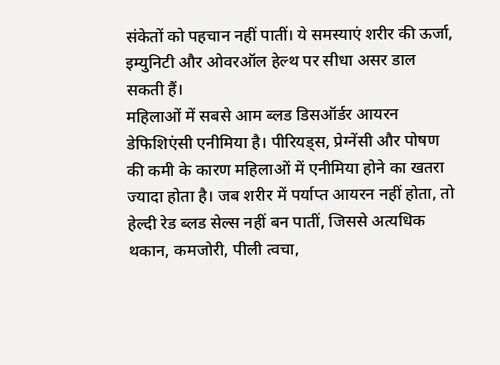संकेतों को पहचान नहीं पातीं। ये समस्याएं शरीर की ऊर्जा, इम्युनिटी और ओवरऑल हेल्थ पर सीधा असर डाल सकती हैं।
महिलाओं में सबसे आम ब्लड डिसऑर्डर आयरन डेफिशिएंसी एनीमिया है। पीरियड्स, प्रेग्नेंसी और पोषण की कमी के कारण महिलाओं में एनीमिया होने का खतरा ज्यादा होता है। जब शरीर में पर्याप्त आयरन नहीं होता, तो हेल्दी रेड ब्लड सेल्स नहीं बन पातीं, जिससे अत्यधिक थकान, कमजोरी, पीली त्वचा,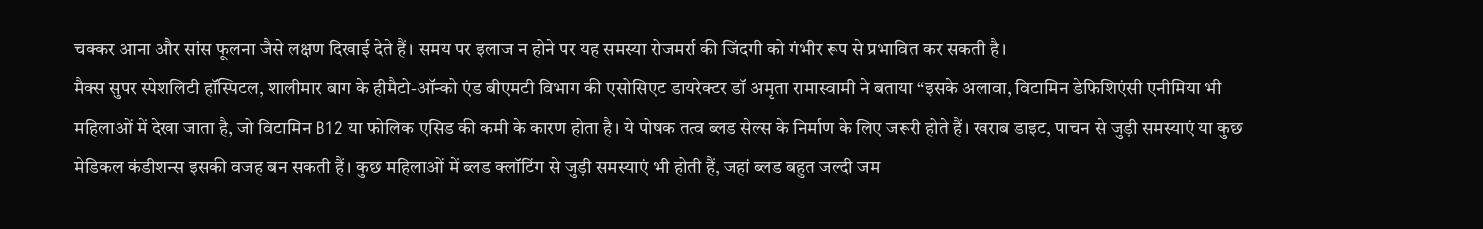चक्कर आना और सांस फूलना जैसे लक्षण दिखाई देते हैं। समय पर इलाज न होने पर यह समस्या रोजमर्रा की जिंदगी को गंभीर रूप से प्रभावित कर सकती है।
मैक्स सुपर स्पेशलिटी हॉस्पिटल, शालीमार बाग के हीमैटो-ऑन्को एंड बीएमटी विभाग की एसोसिएट डायरेक्टर डॉ अमृता रामास्वामी ने बताया “इसके अलावा, विटामिन डेफिशिएंसी एनीमिया भी महिलाओं में देखा जाता है, जो विटामिन B12 या फोलिक एसिड की कमी के कारण होता है। ये पोषक तत्व ब्लड सेल्स के निर्माण के लिए जरूरी होते हैं। खराब डाइट, पाचन से जुड़ी समस्याएं या कुछ मेडिकल कंडीशन्स इसकी वजह बन सकती हैं। कुछ महिलाओं में ब्लड क्लॉटिंग से जुड़ी समस्याएं भी होती हैं, जहां ब्लड बहुत जल्दी जम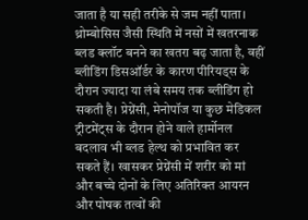जाता है या सही तरीके से जम नहीं पाता। थ्रोम्बोसिस जैसी स्थिति में नसों में खतरनाक ब्लड क्लॉट बनने का खतरा बढ़ जाता है, वहीं ब्लीडिंग डिसऑर्डर के कारण पीरियड्स के दौरान ज्यादा या लंबे समय तक ब्लीडिंग हो सकती है। प्रेग्नेंसी, मेनोपॉज या कुछ मेडिकल ट्रीटमेंट्स के दौरान होने वाले हार्मोनल बदलाव भी ब्लड हेल्थ को प्रभावित कर सकते हैं। खासकर प्रेग्नेंसी में शरीर को मां और बच्चे दोनों के लिए अतिरिक्त आयरन और पोषक तत्वों की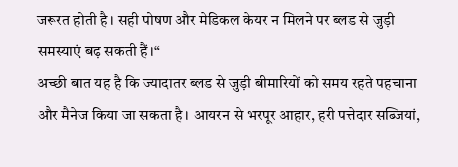जरूरत होती है। सही पोषण और मेडिकल केयर न मिलने पर ब्लड से जुड़ी समस्याएं बढ़ सकती हैं।“
अच्छी बात यह है कि ज्यादातर ब्लड से जुड़ी बीमारियों को समय रहते पहचाना और मैनेज किया जा सकता है। आयरन से भरपूर आहार, हरी पत्तेदार सब्जियां,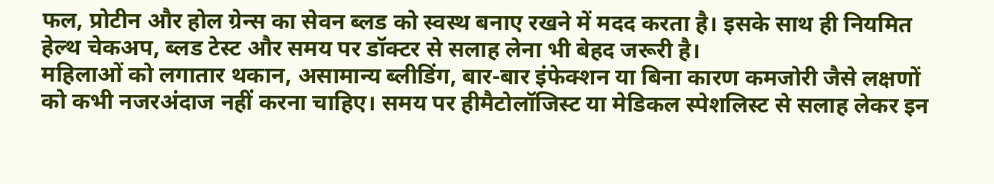फल, प्रोटीन और होल ग्रेन्स का सेवन ब्लड को स्वस्थ बनाए रखने में मदद करता है। इसके साथ ही नियमित हेल्थ चेकअप, ब्लड टेस्ट और समय पर डॉक्टर से सलाह लेना भी बेहद जरूरी है।
महिलाओं को लगातार थकान, असामान्य ब्लीडिंग, बार-बार इंफेक्शन या बिना कारण कमजोरी जैसे लक्षणों को कभी नजरअंदाज नहीं करना चाहिए। समय पर हीमैटोलॉजिस्ट या मेडिकल स्पेशलिस्ट से सलाह लेकर इन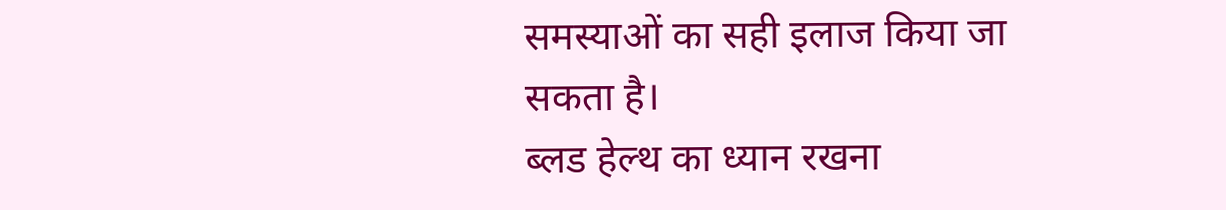समस्याओं का सही इलाज किया जा सकता है।
ब्लड हेल्थ का ध्यान रखना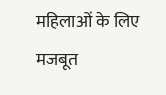महिलाओं के लिए मजबूत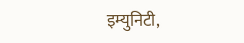इम्युनिटी,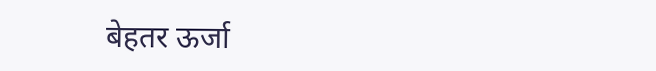बेहतर ऊर्जा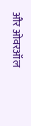और ओवरऑल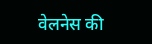वेलनेस की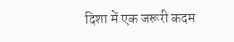दिशा में एक जरूरी कदम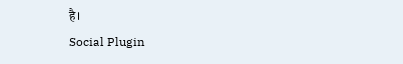है।
Social Plugin